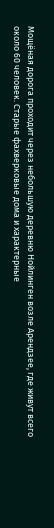Мощёная дорога проходит через небольшую деревню Нойлинген возле Арендзее, где живут всего около 60 человек. Старые фахверковые дома и характерные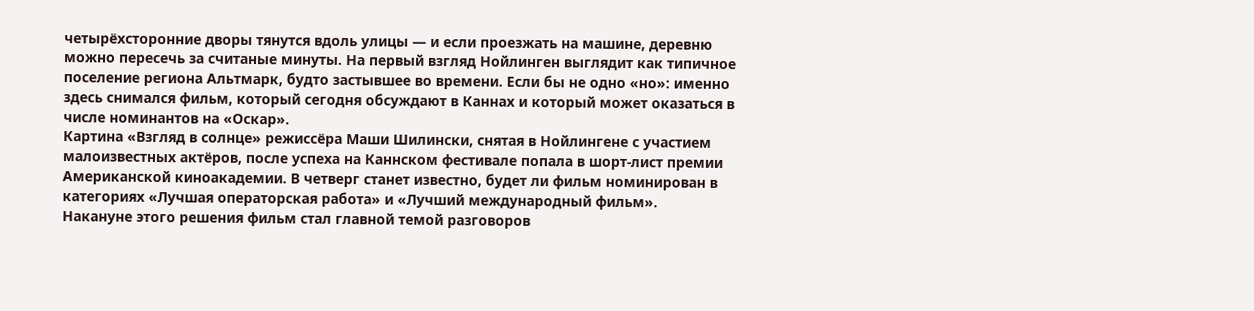четырёхсторонние дворы тянутся вдоль улицы — и если проезжать на машине, деревню можно пересечь за считаные минуты. На первый взгляд Нойлинген выглядит как типичное поселение региона Альтмарк, будто застывшее во времени. Если бы не одно «но»: именно здесь снимался фильм, который сегодня обсуждают в Каннах и который может оказаться в числе номинантов на «Оскар».
Картина «Взгляд в солнце» режиссёра Маши Шилински, снятая в Нойлингене с участием малоизвестных актёров, после успеха на Каннском фестивале попала в шорт-лист премии Американской киноакадемии. В четверг станет известно, будет ли фильм номинирован в категориях «Лучшая операторская работа» и «Лучший международный фильм».
Накануне этого решения фильм стал главной темой разговоров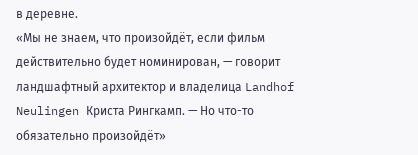в деревне.
«Мы не знаем, что произойдёт, если фильм действительно будет номинирован, — говорит ландшафтный архитектор и владелица Landhof Neulingen Криста Рингкамп. — Но что-то обязательно произойдёт»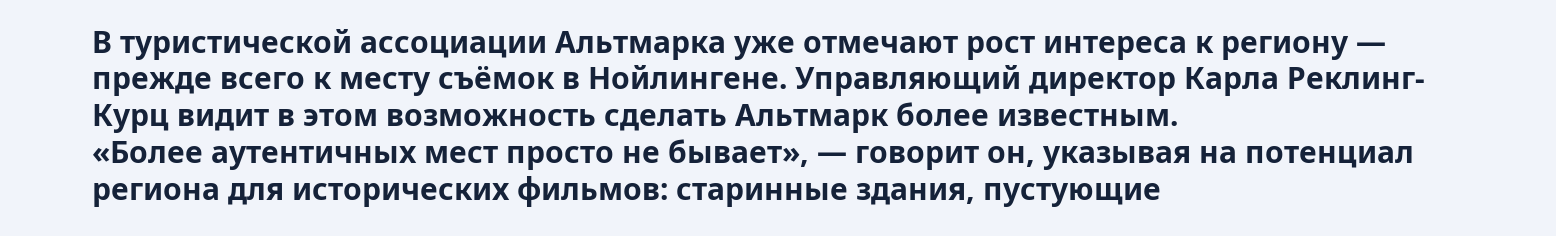В туристической ассоциации Альтмарка уже отмечают рост интереса к региону — прежде всего к месту съёмок в Нойлингене. Управляющий директор Карла Реклинг-Курц видит в этом возможность сделать Альтмарк более известным.
«Более аутентичных мест просто не бывает», — говорит он, указывая на потенциал региона для исторических фильмов: старинные здания, пустующие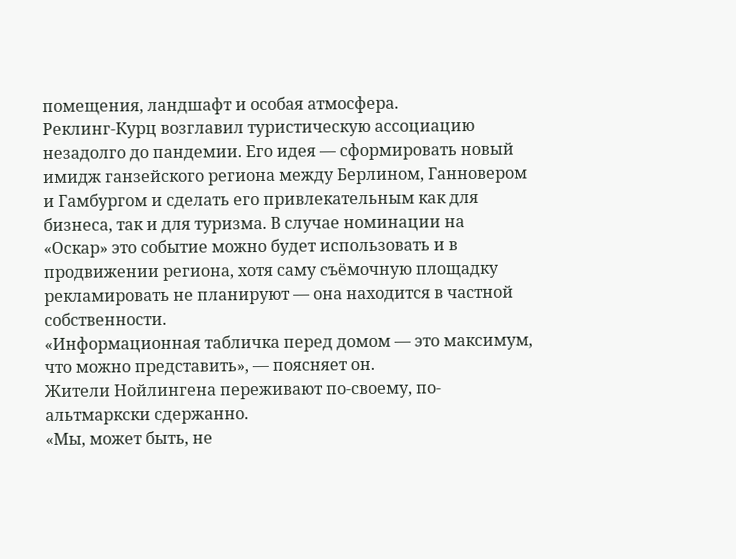помещения, ландшафт и особая атмосфера.
Реклинг-Курц возглавил туристическую ассоциацию незадолго до пандемии. Его идея — сформировать новый имидж ганзейского региона между Берлином, Ганновером и Гамбургом и сделать его привлекательным как для бизнеса, так и для туризма. В случае номинации на «Оскар» это событие можно будет использовать и в продвижении региона, хотя саму съёмочную площадку рекламировать не планируют — она находится в частной собственности.
«Информационная табличка перед домом — это максимум, что можно представить», — поясняет он.
Жители Нойлингена переживают по-своему, по-альтмаркски сдержанно.
«Мы, может быть, не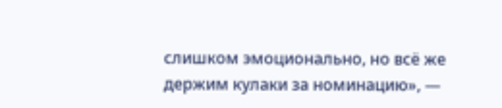слишком эмоционально, но всё же держим кулаки за номинацию», —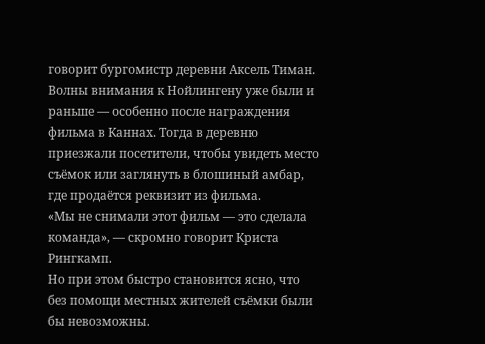говорит бургомистр деревни Аксель Тиман.
Волны внимания к Нойлингену уже были и раньше — особенно после награждения фильма в Каннах. Тогда в деревню приезжали посетители, чтобы увидеть место съёмок или заглянуть в блошиный амбар, где продаётся реквизит из фильма.
«Мы не снимали этот фильм — это сделала команда», — скромно говорит Криста Рингкамп.
Но при этом быстро становится ясно, что без помощи местных жителей съёмки были бы невозможны.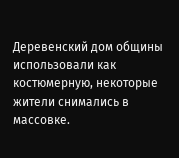Деревенский дом общины использовали как костюмерную, некоторые жители снимались в массовке.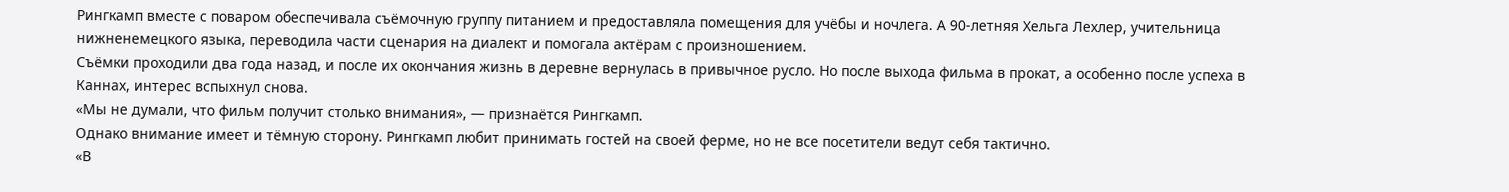Рингкамп вместе с поваром обеспечивала съёмочную группу питанием и предоставляла помещения для учёбы и ночлега. А 90-летняя Хельга Лехлер, учительница нижненемецкого языка, переводила части сценария на диалект и помогала актёрам с произношением.
Съёмки проходили два года назад, и после их окончания жизнь в деревне вернулась в привычное русло. Но после выхода фильма в прокат, а особенно после успеха в Каннах, интерес вспыхнул снова.
«Мы не думали, что фильм получит столько внимания», — признаётся Рингкамп.
Однако внимание имеет и тёмную сторону. Рингкамп любит принимать гостей на своей ферме, но не все посетители ведут себя тактично.
«В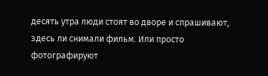десять утра люди стоят во дворе и спрашивают, здесь ли снимали фильм. Или просто фотографируют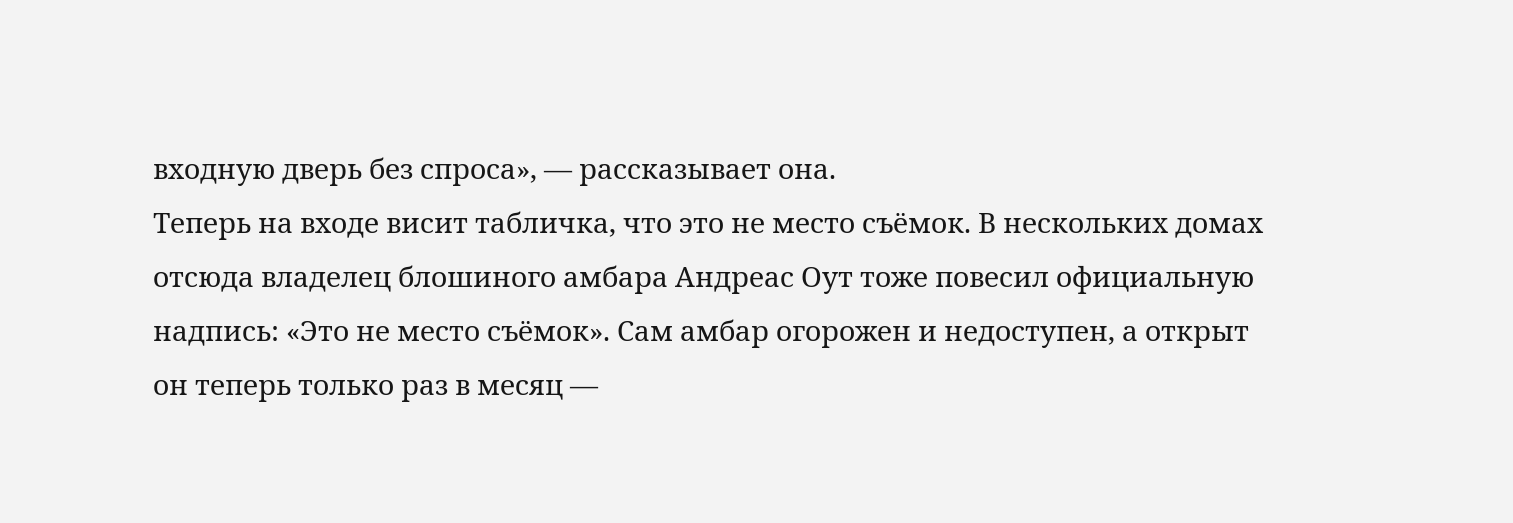входную дверь без спроса», — рассказывает она.
Теперь на входе висит табличка, что это не место съёмок. В нескольких домах отсюда владелец блошиного амбара Андреас Оут тоже повесил официальную надпись: «Это не место съёмок». Сам амбар огорожен и недоступен, а открыт он теперь только раз в месяц —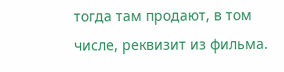тогда там продают, в том числе, реквизит из фильма.